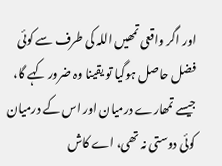اور اگر واقعی تمھیں اللہ کی طرف سے کوئی فضل حاصل ہوگیا تو یقینا وہ ضرور کہے گا، جیسے تمھارے درمیان اور اس کے درمیان کوئی دوستی نہ تھی، اے کاش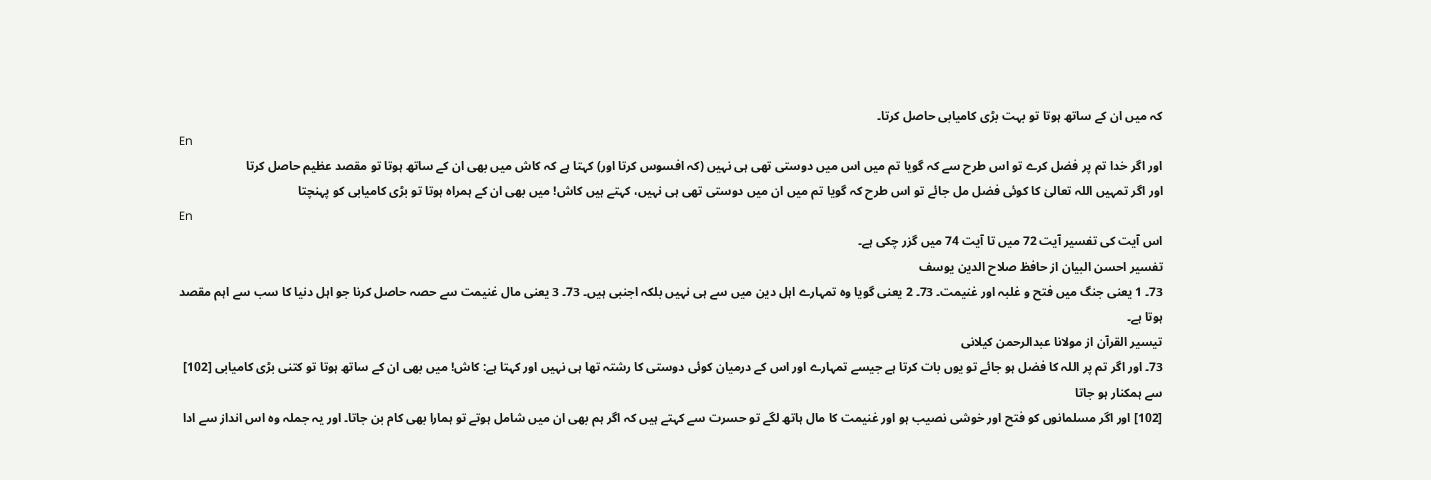کہ میں ان کے ساتھ ہوتا تو بہت بڑی کامیابی حاصل کرتا۔
En
اور اگر خدا تم پر فضل کرے تو اس طرح سے کہ گویا تم میں اس میں دوستی تھی ہی نہیں (کہ افسوس کرتا اور) کہتا ہے کہ کاش میں بھی ان کے ساتھ ہوتا تو مقصد عظیم حاصل کرتا
اور اگر تمہیں اللہ تعالیٰ کا کوئی فضل مل جائے تو اس طرح کہ گویا تم میں ان میں دوستی تھی ہی نہیں، کہتے ہیں کاش! میں بھی ان کے ہمراه ہوتا تو بڑی کامیابی کو پہنچتا
En
اس آیت کی تفسیر آیت 72 میں تا آیت 74 میں گزر چکی ہے۔
تفسیر احسن البیان از حافظ صلاح الدین یوسف
73۔ 1 یعنی جنگ میں فتح و غلبہ اور غنیمت۔ 73۔ 2 یعنی گویا وہ تمہارے اہل دین میں سے ہی نہیں بلکہ اجنبی ہیں۔ 73۔ 3 یعنی مال غنیمت سے حصہ حاصل کرنا جو اہل دنیا کا سب سے اہم مقصد ہوتا ہے۔
تيسير القرآن از مولانا عبدالرحمن کیلانی
73۔ اور اگر تم پر اللہ کا فضل ہو جائے تو یوں بات کرتا ہے جیسے تمہارے اور اس کے درمیان کوئی دوستی کا رشتہ تھا ہی نہیں اور کہتا ہے: کاش! میں بھی ان کے ساتھ ہوتا تو کتنی بڑی کامیابی [102] سے ہمکنار ہو جاتا
[102] اور اگر مسلمانوں کو فتح اور خوشی نصیب ہو اور غنیمت کا مال ہاتھ لگے تو حسرت سے کہتے ہیں کہ اگر ہم بھی ان میں شامل ہوتے تو ہمارا بھی کام بن جاتا۔ اور یہ جملہ وہ اس انداز سے ادا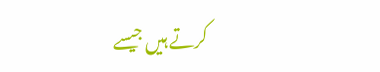کرتے ہیں جیسے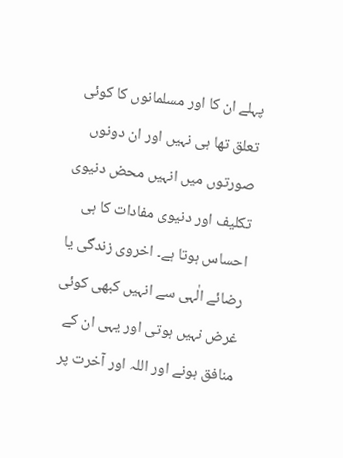پہلے ان کا اور مسلمانوں کا کوئی تعلق تھا ہی نہیں اور ان دونوں صورتوں میں انہیں محض دنیوی تکلیف اور دنیوی مفادات کا ہی احساس ہوتا ہے۔ اخروی زندگی یا رضائے الٰہی سے انہیں کبھی کوئی غرض نہیں ہوتی اور یہی ان کے منافق ہونے اور اللہ اور آخرت پر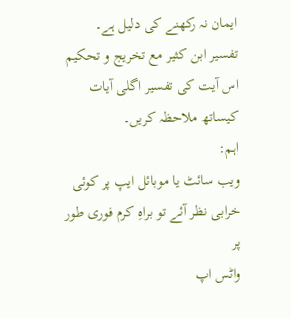ایمان نہ رکھنے کی دلیل ہے۔
تفسیر ابن کثیر مع تخریج و تحکیم
اس آیت کی تفسیر اگلی آیات کیساتھ ملاحظہ کریں۔
اہم:
ویب سائٹ یا موبائل ایپ پر کوئی خرابی نظر آئے تو براہِ کرم فوری طور پر
واٹس اپ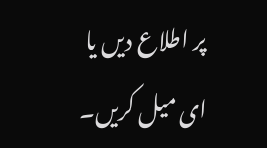پر اطلاع دیں یا
ای میل کریں۔